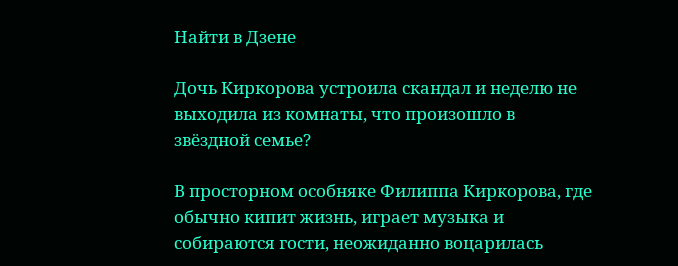Найти в Дзене

Дочь Киркорова устроила скандал и неделю не выходила из комнаты, что произошло в звёздной семье?

В просторном особняке Филиппа Киркорова, где обычно кипит жизнь, играет музыка и собираются гости, неожиданно воцарилась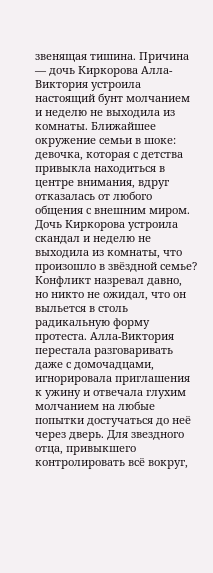звенящая тишина. Причина — дочь Киркорова Алла-Виктория устроила настоящий бунт молчанием и неделю не выходила из комнаты. Ближайшее окружение семьи в шоке: девочка, которая с детства привыкла находиться в центре внимания, вдруг отказалась от любого общения с внешним миром. Дочь Киркорова устроила скандал и неделю не выходила из комнаты, что произошло в звёздной семье?
Конфликт назревал давно, но никто не ожидал, что он выльется в столь радикальную форму протеста. Алла-Виктория перестала разговаривать даже с домочадцами, игнорировала приглашения к ужину и отвечала глухим молчанием на любые попытки достучаться до неё через дверь. Для звездного отца, привыкшего контролировать всё вокруг,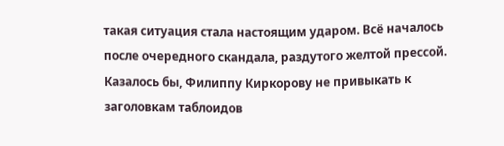такая ситуация стала настоящим ударом. Всё началось после очередного скандала, раздутого желтой прессой. Казалось бы, Филиппу Киркорову не привыкать к заголовкам таблоидов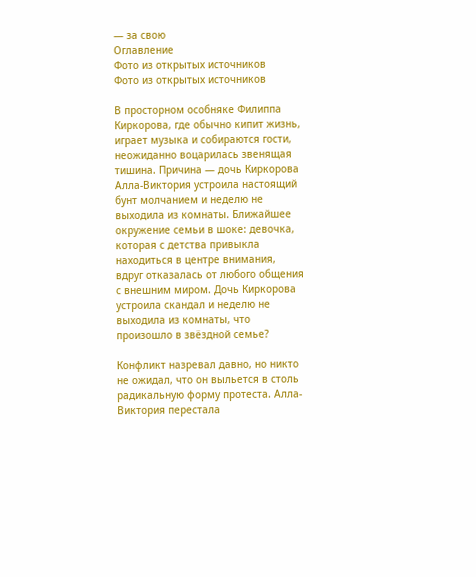— за свою
Оглавление
Фото из открытых источников
Фото из открытых источников

В просторном особняке Филиппа Киркорова, где обычно кипит жизнь, играет музыка и собираются гости, неожиданно воцарилась звенящая тишина. Причина — дочь Киркорова Алла-Виктория устроила настоящий бунт молчанием и неделю не выходила из комнаты. Ближайшее окружение семьи в шоке: девочка, которая с детства привыкла находиться в центре внимания, вдруг отказалась от любого общения с внешним миром. Дочь Киркорова устроила скандал и неделю не выходила из комнаты, что произошло в звёздной семье?

Конфликт назревал давно, но никто не ожидал, что он выльется в столь радикальную форму протеста. Алла-Виктория перестала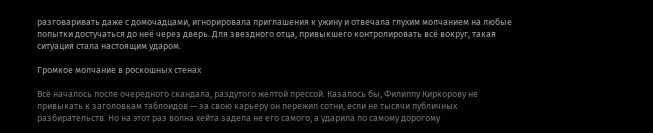разговаривать даже с домочадцами, игнорировала приглашения к ужину и отвечала глухим молчанием на любые попытки достучаться до неё через дверь. Для звездного отца, привыкшего контролировать всё вокруг, такая ситуация стала настоящим ударом.

Громкое молчание в роскошных стенах

Всё началось после очередного скандала, раздутого желтой прессой. Казалось бы, Филиппу Киркорову не привыкать к заголовкам таблоидов — за свою карьеру он пережил сотни, если не тысячи публичных разбирательств. Но на этот раз волна хейта задела не его самого, а ударила по самому дорогому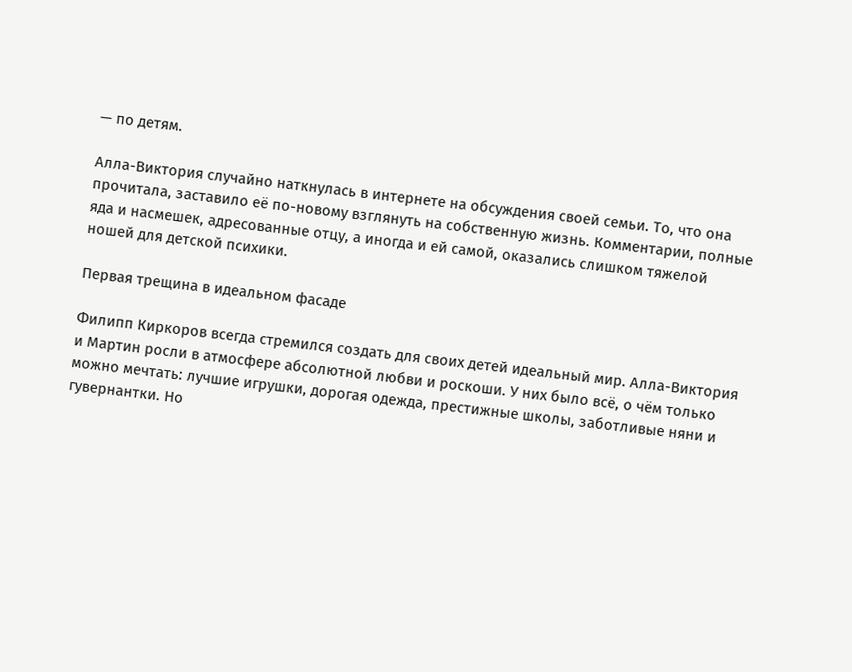— по детям.

Алла-Виктория случайно наткнулась в интернете на обсуждения своей семьи. То, что она прочитала, заставило её по-новому взглянуть на собственную жизнь. Комментарии, полные яда и насмешек, адресованные отцу, а иногда и ей самой, оказались слишком тяжелой ношей для детской психики.

Первая трещина в идеальном фасаде

Филипп Киркоров всегда стремился создать для своих детей идеальный мир. Алла-Виктория и Мартин росли в атмосфере абсолютной любви и роскоши. У них было всё, о чём только можно мечтать: лучшие игрушки, дорогая одежда, престижные школы, заботливые няни и гувернантки. Но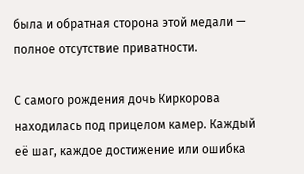была и обратная сторона этой медали — полное отсутствие приватности.

С самого рождения дочь Киркорова находилась под прицелом камер. Каждый её шаг, каждое достижение или ошибка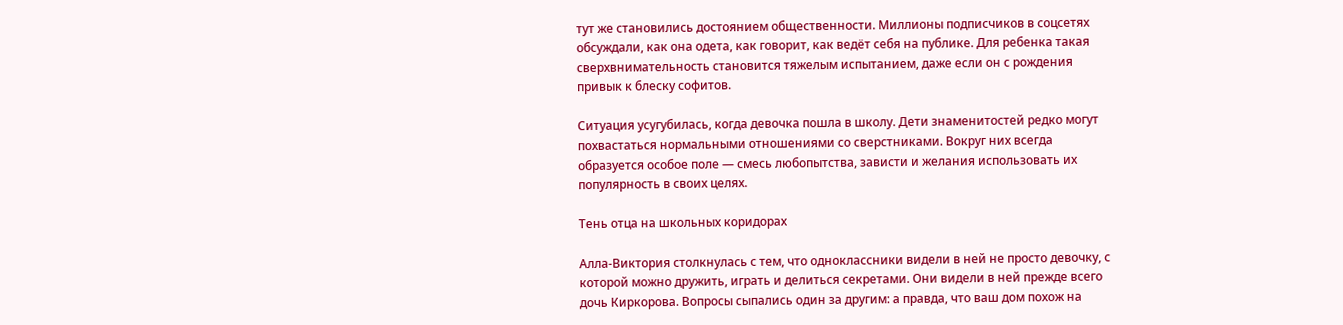тут же становились достоянием общественности. Миллионы подписчиков в соцсетях обсуждали, как она одета, как говорит, как ведёт себя на публике. Для ребенка такая сверхвнимательность становится тяжелым испытанием, даже если он с рождения привык к блеску софитов.

Ситуация усугубилась, когда девочка пошла в школу. Дети знаменитостей редко могут похвастаться нормальными отношениями со сверстниками. Вокруг них всегда образуется особое поле — смесь любопытства, зависти и желания использовать их популярность в своих целях.

Тень отца на школьных коридорах

Алла-Виктория столкнулась с тем, что одноклассники видели в ней не просто девочку, с которой можно дружить, играть и делиться секретами. Они видели в ней прежде всего дочь Киркорова. Вопросы сыпались один за другим: а правда, что ваш дом похож на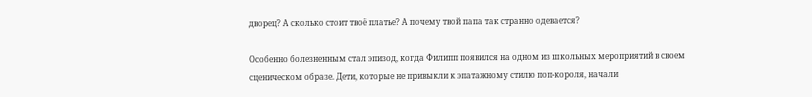дворец? А сколько стоит твоё платье? А почему твой папа так странно одевается?

Особенно болезненным стал эпизод, когда Филипп появился на одном из школьных мероприятий в своем сценическом образе. Дети, которые не привыкли к эпатажному стилю поп-короля, начали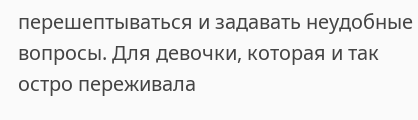перешептываться и задавать неудобные вопросы. Для девочки, которая и так остро переживала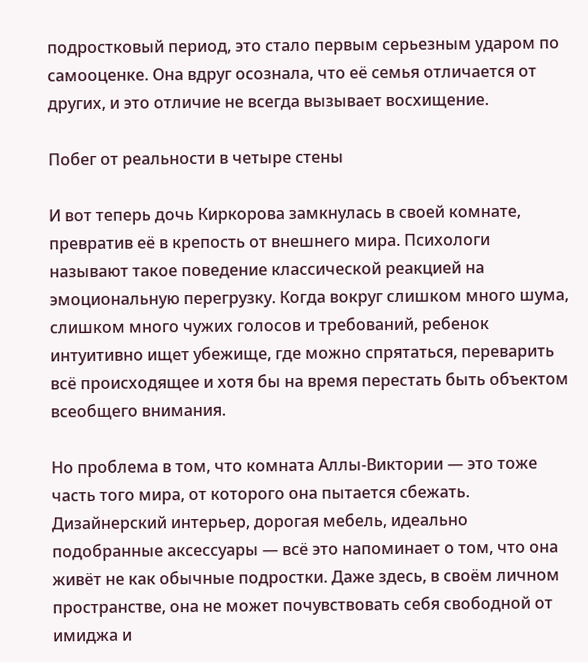подростковый период, это стало первым серьезным ударом по самооценке. Она вдруг осознала, что её семья отличается от других, и это отличие не всегда вызывает восхищение.

Побег от реальности в четыре стены

И вот теперь дочь Киркорова замкнулась в своей комнате, превратив её в крепость от внешнего мира. Психологи называют такое поведение классической реакцией на эмоциональную перегрузку. Когда вокруг слишком много шума, слишком много чужих голосов и требований, ребенок интуитивно ищет убежище, где можно спрятаться, переварить всё происходящее и хотя бы на время перестать быть объектом всеобщего внимания.

Но проблема в том, что комната Аллы-Виктории — это тоже часть того мира, от которого она пытается сбежать. Дизайнерский интерьер, дорогая мебель, идеально подобранные аксессуары — всё это напоминает о том, что она живёт не как обычные подростки. Даже здесь, в своём личном пространстве, она не может почувствовать себя свободной от имиджа и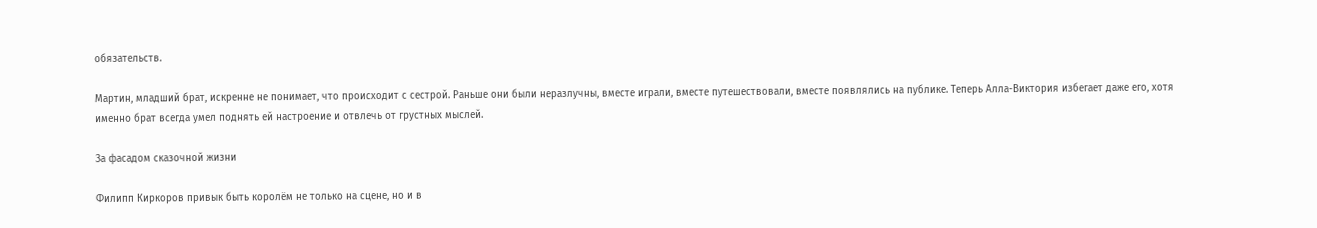обязательств.

Мартин, младший брат, искренне не понимает, что происходит с сестрой. Раньше они были неразлучны, вместе играли, вместе путешествовали, вместе появлялись на публике. Теперь Алла-Виктория избегает даже его, хотя именно брат всегда умел поднять ей настроение и отвлечь от грустных мыслей.

За фасадом сказочной жизни

Филипп Киркоров привык быть королём не только на сцене, но и в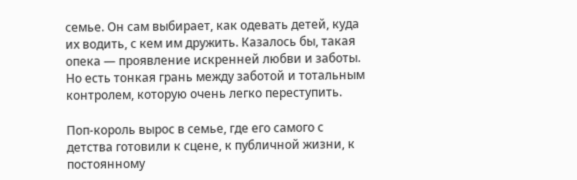семье. Он сам выбирает, как одевать детей, куда их водить, с кем им дружить. Казалось бы, такая опека — проявление искренней любви и заботы. Но есть тонкая грань между заботой и тотальным контролем, которую очень легко переступить.

Поп-король вырос в семье, где его самого с детства готовили к сцене, к публичной жизни, к постоянному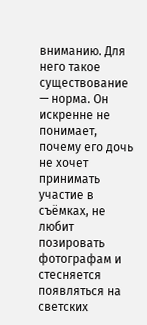вниманию. Для него такое существование — норма. Он искренне не понимает, почему его дочь не хочет принимать участие в съёмках, не любит позировать фотографам и стесняется появляться на светских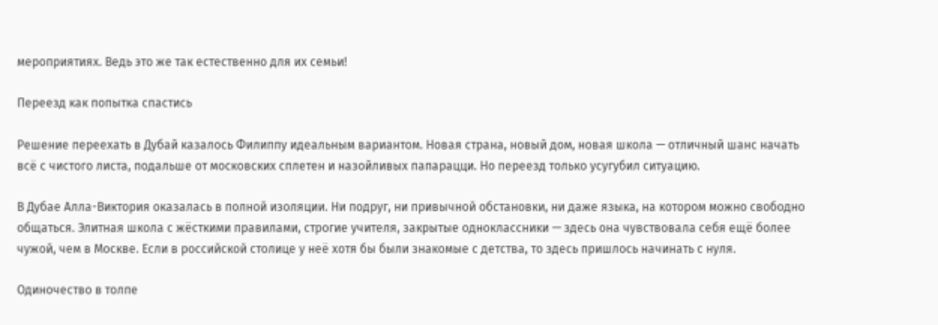мероприятиях. Ведь это же так естественно для их семьи!

Переезд как попытка спастись

Решение переехать в Дубай казалось Филиппу идеальным вариантом. Новая страна, новый дом, новая школа — отличный шанс начать всё с чистого листа, подальше от московских сплетен и назойливых папарацци. Но переезд только усугубил ситуацию.

В Дубае Алла-Виктория оказалась в полной изоляции. Ни подруг, ни привычной обстановки, ни даже языка, на котором можно свободно общаться. Элитная школа с жёсткими правилами, строгие учителя, закрытые одноклассники — здесь она чувствовала себя ещё более чужой, чем в Москве. Если в российской столице у неё хотя бы были знакомые с детства, то здесь пришлось начинать с нуля.

Одиночество в толпе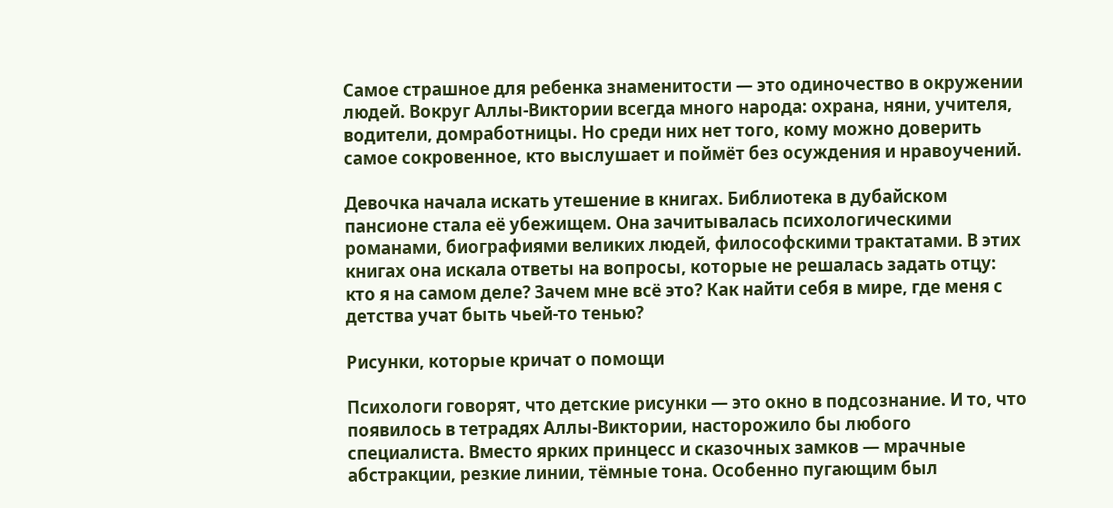Самое страшное для ребенка знаменитости — это одиночество в окружении людей. Вокруг Аллы-Виктории всегда много народа: охрана, няни, учителя, водители, домработницы. Но среди них нет того, кому можно доверить самое сокровенное, кто выслушает и поймёт без осуждения и нравоучений.

Девочка начала искать утешение в книгах. Библиотека в дубайском пансионе стала её убежищем. Она зачитывалась психологическими романами, биографиями великих людей, философскими трактатами. В этих книгах она искала ответы на вопросы, которые не решалась задать отцу: кто я на самом деле? Зачем мне всё это? Как найти себя в мире, где меня с детства учат быть чьей-то тенью?

Рисунки, которые кричат о помощи

Психологи говорят, что детские рисунки — это окно в подсознание. И то, что появилось в тетрадях Аллы-Виктории, насторожило бы любого специалиста. Вместо ярких принцесс и сказочных замков — мрачные абстракции, резкие линии, тёмные тона. Особенно пугающим был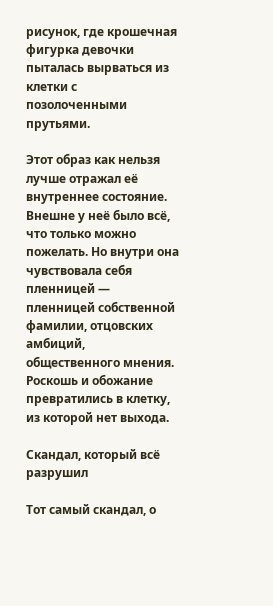рисунок, где крошечная фигурка девочки пыталась вырваться из клетки с позолоченными прутьями.

Этот образ как нельзя лучше отражал её внутреннее состояние. Внешне у неё было всё, что только можно пожелать. Но внутри она чувствовала себя пленницей — пленницей собственной фамилии, отцовских амбиций, общественного мнения. Роскошь и обожание превратились в клетку, из которой нет выхода.

Скандал, который всё разрушил

Тот самый скандал, о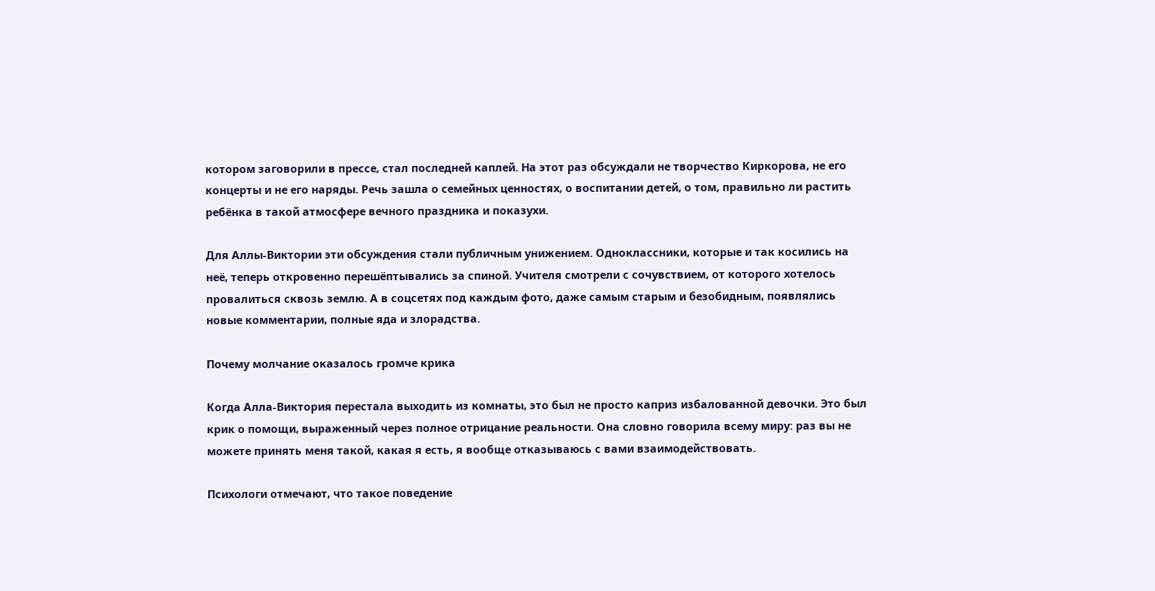котором заговорили в прессе, стал последней каплей. На этот раз обсуждали не творчество Киркорова, не его концерты и не его наряды. Речь зашла о семейных ценностях, о воспитании детей, о том, правильно ли растить ребёнка в такой атмосфере вечного праздника и показухи.

Для Аллы-Виктории эти обсуждения стали публичным унижением. Одноклассники, которые и так косились на неё, теперь откровенно перешёптывались за спиной. Учителя смотрели с сочувствием, от которого хотелось провалиться сквозь землю. А в соцсетях под каждым фото, даже самым старым и безобидным, появлялись новые комментарии, полные яда и злорадства.

Почему молчание оказалось громче крика

Когда Алла-Виктория перестала выходить из комнаты, это был не просто каприз избалованной девочки. Это был крик о помощи, выраженный через полное отрицание реальности. Она словно говорила всему миру: раз вы не можете принять меня такой, какая я есть, я вообще отказываюсь с вами взаимодействовать.

Психологи отмечают, что такое поведение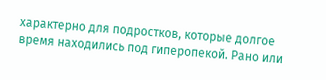характерно для подростков, которые долгое время находились под гиперопекой. Рано или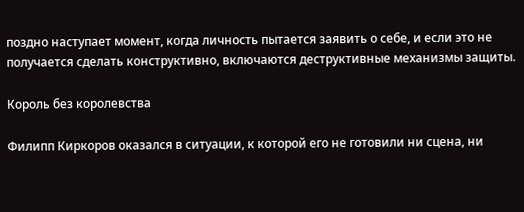поздно наступает момент, когда личность пытается заявить о себе, и если это не получается сделать конструктивно, включаются деструктивные механизмы защиты.

Король без королевства

Филипп Киркоров оказался в ситуации, к которой его не готовили ни сцена, ни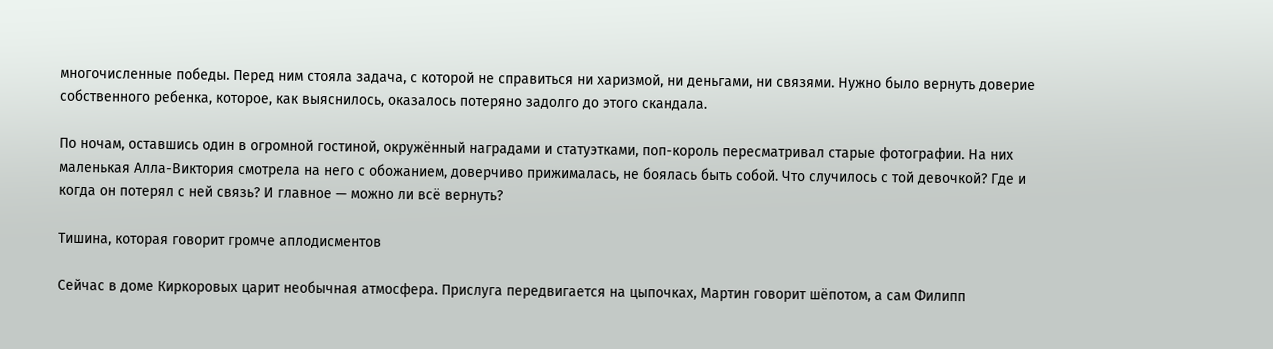многочисленные победы. Перед ним стояла задача, с которой не справиться ни харизмой, ни деньгами, ни связями. Нужно было вернуть доверие собственного ребенка, которое, как выяснилось, оказалось потеряно задолго до этого скандала.

По ночам, оставшись один в огромной гостиной, окружённый наградами и статуэтками, поп-король пересматривал старые фотографии. На них маленькая Алла-Виктория смотрела на него с обожанием, доверчиво прижималась, не боялась быть собой. Что случилось с той девочкой? Где и когда он потерял с ней связь? И главное — можно ли всё вернуть?

Тишина, которая говорит громче аплодисментов

Сейчас в доме Киркоровых царит необычная атмосфера. Прислуга передвигается на цыпочках, Мартин говорит шёпотом, а сам Филипп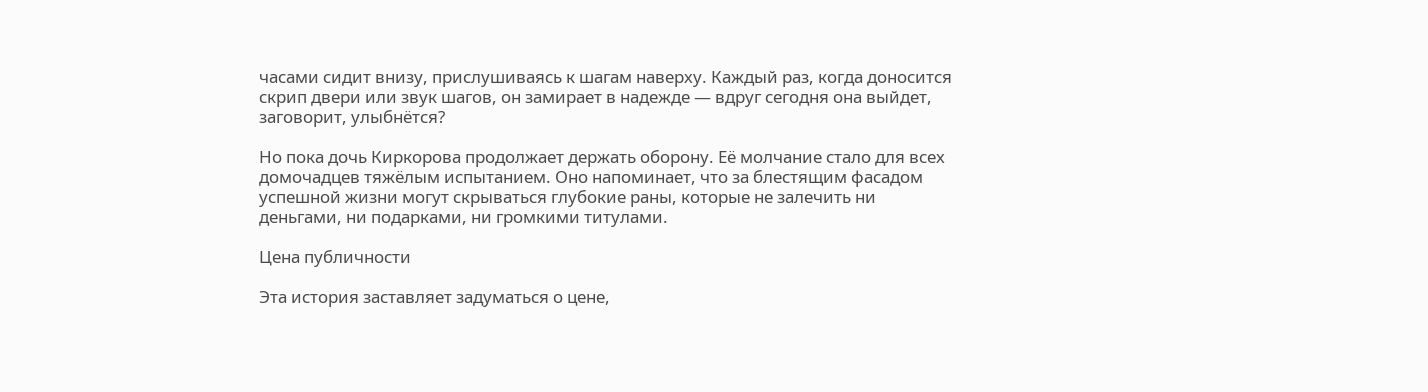часами сидит внизу, прислушиваясь к шагам наверху. Каждый раз, когда доносится скрип двери или звук шагов, он замирает в надежде — вдруг сегодня она выйдет, заговорит, улыбнётся?

Но пока дочь Киркорова продолжает держать оборону. Её молчание стало для всех домочадцев тяжёлым испытанием. Оно напоминает, что за блестящим фасадом успешной жизни могут скрываться глубокие раны, которые не залечить ни деньгами, ни подарками, ни громкими титулами.

Цена публичности

Эта история заставляет задуматься о цене,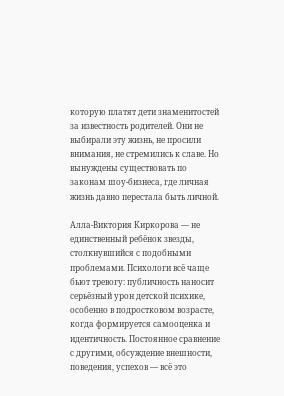которую платят дети знаменитостей за известность родителей. Они не выбирали эту жизнь, не просили внимания, не стремились к славе. Но вынуждены существовать по законам шоу-бизнеса, где личная жизнь давно перестала быть личной.

Алла-Виктория Киркорова — не единственный ребёнок звезды, столкнувшийся с подобными проблемами. Психологи всё чаще бьют тревогу: публичность наносит серьёзный урон детской психике, особенно в подростковом возрасте, когда формируется самооценка и идентичность. Постоянное сравнение с другими, обсуждение внешности, поведения, успехов — всё это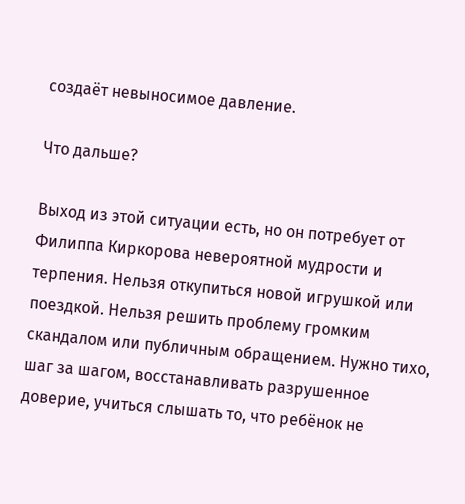создаёт невыносимое давление.

Что дальше?

Выход из этой ситуации есть, но он потребует от Филиппа Киркорова невероятной мудрости и терпения. Нельзя откупиться новой игрушкой или поездкой. Нельзя решить проблему громким скандалом или публичным обращением. Нужно тихо, шаг за шагом, восстанавливать разрушенное доверие, учиться слышать то, что ребёнок не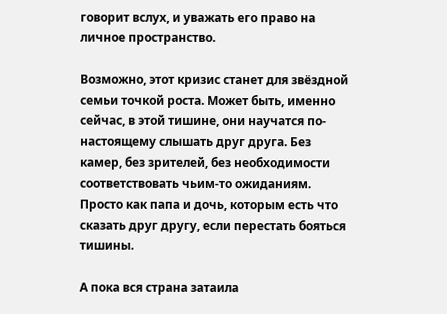говорит вслух, и уважать его право на личное пространство.

Возможно, этот кризис станет для звёздной семьи точкой роста. Может быть, именно сейчас, в этой тишине, они научатся по-настоящему слышать друг друга. Без камер, без зрителей, без необходимости соответствовать чьим-то ожиданиям. Просто как папа и дочь, которым есть что сказать друг другу, если перестать бояться тишины.

А пока вся страна затаила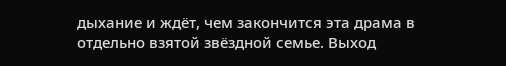дыхание и ждёт, чем закончится эта драма в отдельно взятой звёздной семье. Выход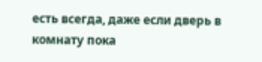есть всегда, даже если дверь в комнату пока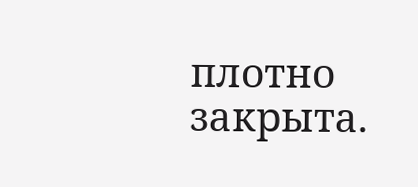плотно закрыта.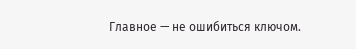Главное — не ошибиться ключом.